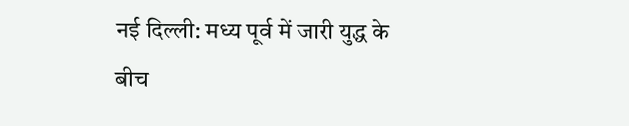नई दिल्ली: मध्य पूर्व में जारी युद्ध के बीच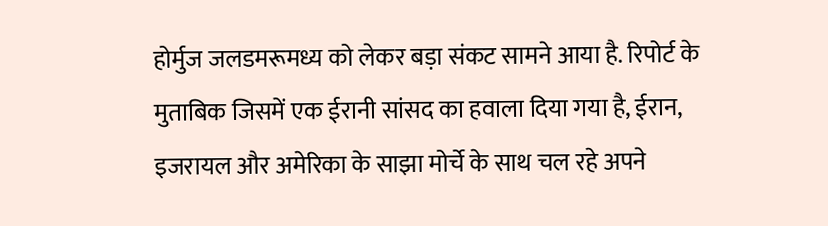होर्मुज जलडमरूमध्य को लेकर बड़ा संकट सामने आया है. रिपोर्ट के मुताबिक जिसमें एक ईरानी सांसद का हवाला दिया गया है, ईरान, इजरायल और अमेरिका के साझा मोर्चे के साथ चल रहे अपने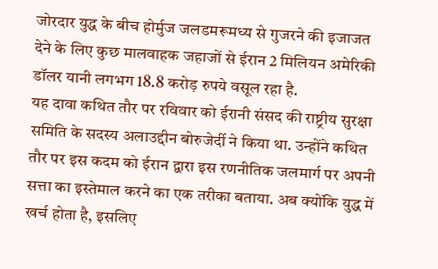जोरदार युद्ध के बीच होर्मुज जलडमरूमध्य से गुजरने की इजाजत देने के लिए कुछ मालवाहक जहाजों से ईरान 2 मिलियन अमेरिकी डॉलर यानी लगभग 18.8 करोड़ रुपये वसूल रहा है.
यह दावा कथित तौर पर रविवार को ईरानी संसद की राष्ट्रीय सुरक्षा समिति के सदस्य अलाउद्दीन बोरुजेर्दी ने किया था. उन्होंने कथित तौर पर इस कदम को ईरान द्वारा इस रणनीतिक जलमार्ग पर अपनी सत्ता का इस्तेमाल करने का एक तरीका बताया. अब क्योंकि युद्ध में खर्च होता है, इसलिए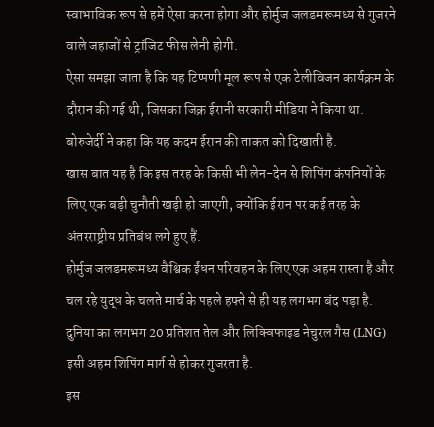स्वाभाविक रूप से हमें ऐसा करना होगा और होर्मुज जलडमरूमध्य से गुजरने वाले जहाजों से ट्रांजिट फीस लेनी होगी.
ऐसा समझा जाता है कि यह टिप्पणी मूल रूप से एक टेलीविजन कार्यक्रम के दौरान की गई थी, जिसका जिक्र ईरानी सरकारी मीडिया ने किया था. बोरुजेर्दी ने कहा कि यह कदम ईरान की ताकत को दिखाती है.
खास बात यह है कि इस तरह के किसी भी लेन-देन से शिपिंग कंपनियों के लिए एक बड़ी चुनौती खड़ी हो जाएगी, क्योंकि ईरान पर कई तरह के अंतरराष्ट्रीय प्रतिबंध लगे हुए हैं.
होर्मुज जलडमरूमध्य वैश्विक ईंधन परिवहन के लिए एक अहम रास्ता है और चल रहे युद्ध के चलते मार्च के पहले हफ्ते से ही यह लगभग बंद पड़ा है. दुनिया का लगभग 20 प्रतिशत तेल और लिक्विफाइड नेचुरल गैस (LNG) इसी अहम शिपिंग मार्ग से होकर गुजरता है.
इस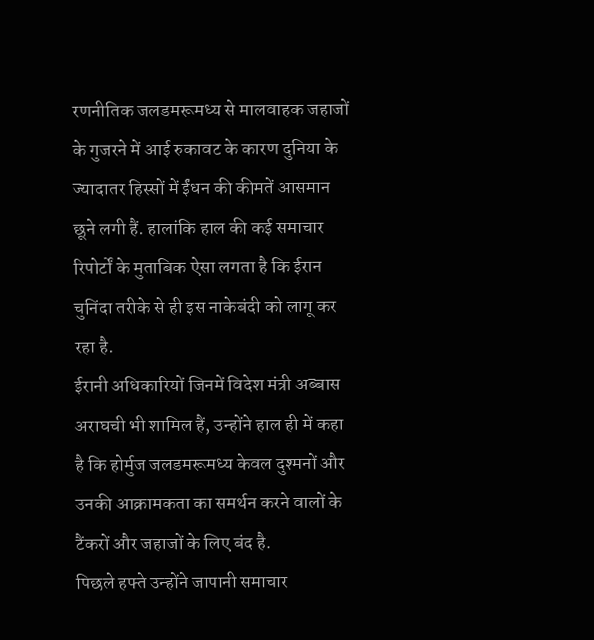रणनीतिक जलडमरूमध्य से मालवाहक जहाजों के गुजरने में आई रुकावट के कारण दुनिया के ज्यादातर हिस्सों में ईंधन की कीमतें आसमान छूने लगी हैं. हालांकि हाल की कई समाचार रिपोर्टों के मुताबिक ऐसा लगता है कि ईरान चुनिंदा तरीके से ही इस नाकेबंदी को लागू कर रहा है.
ईरानी अधिकारियों जिनमें विदेश मंत्री अब्बास अराघची भी शामिल हैं, उन्होंने हाल ही में कहा है कि होर्मुज जलडमरूमध्य केवल दुश्मनों और उनकी आक्रामकता का समर्थन करने वालों के टैंकरों और जहाजों के लिए बंद है.
पिछले हफ्ते उन्होंने जापानी समाचार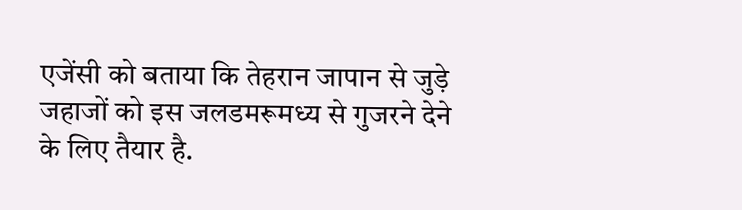एजेंसी को बताया कि तेहरान जापान से जुड़े जहाजों को इस जलडमरूमध्य से गुजरने देने के लिए तैयार है.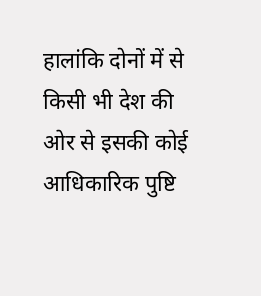हालांकि दोनों में से किसी भी देश की ओर से इसकी कोई आधिकारिक पुष्टि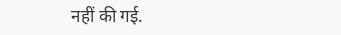नहीं की गई.